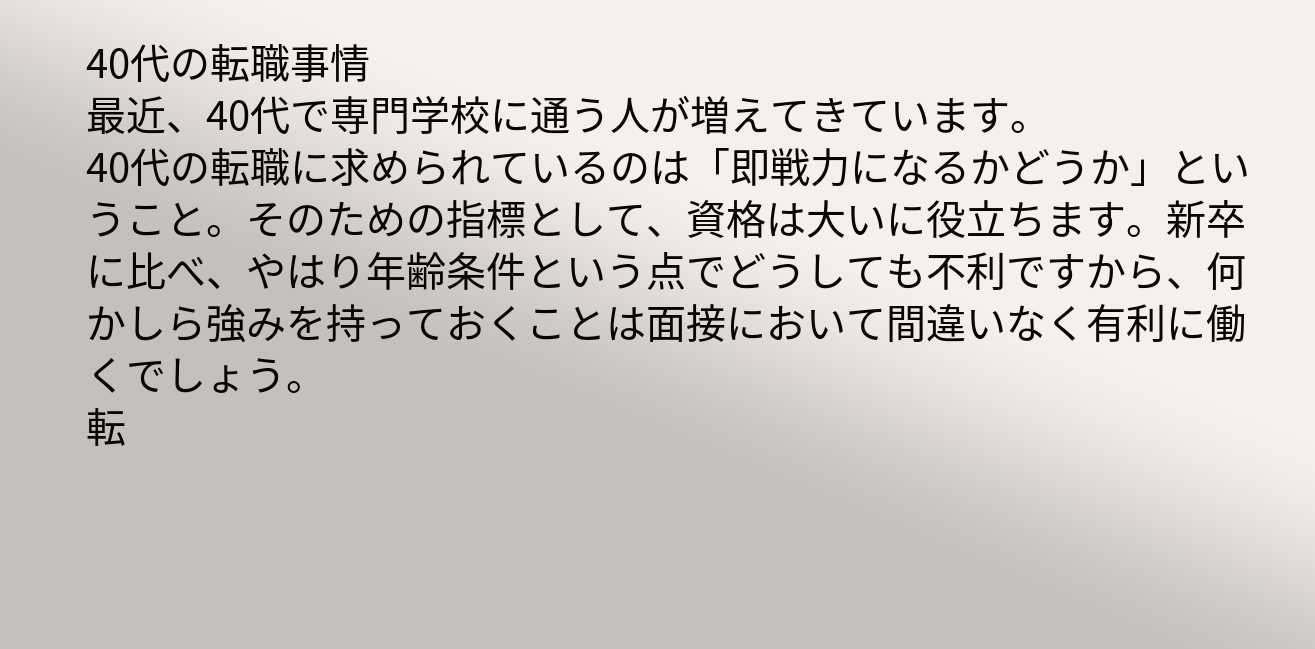40代の転職事情
最近、40代で専門学校に通う人が増えてきています。
40代の転職に求められているのは「即戦力になるかどうか」ということ。そのための指標として、資格は大いに役立ちます。新卒に比べ、やはり年齢条件という点でどうしても不利ですから、何かしら強みを持っておくことは面接において間違いなく有利に働くでしょう。
転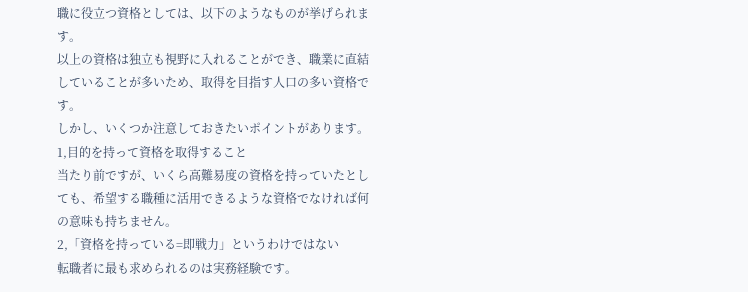職に役立つ資格としては、以下のようなものが挙げられます。
以上の資格は独立も視野に入れることができ、職業に直結していることが多いため、取得を目指す人口の多い資格です。
しかし、いくつか注意しておきたいポイントがあります。
1,目的を持って資格を取得すること
当たり前ですが、いくら高難易度の資格を持っていたとしても、希望する職種に活用できるような資格でなければ何の意味も持ちません。
2,「資格を持っている=即戦力」というわけではない
転職者に最も求められるのは実務経験です。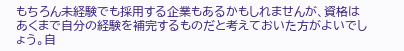もちろん未経験でも採用する企業もあるかもしれませんが、資格はあくまで自分の経験を補完するものだと考えておいた方がよいでしょう。自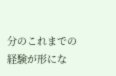分のこれまでの経験が形にな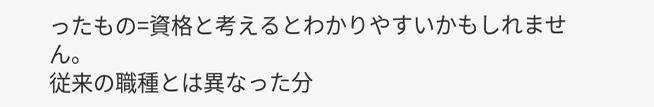ったもの=資格と考えるとわかりやすいかもしれません。
従来の職種とは異なった分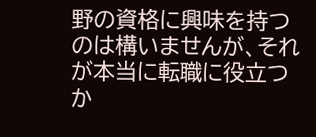野の資格に興味を持つのは構いませんが、それが本当に転職に役立つか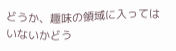どうか、趣味の領域に入ってはいないかどう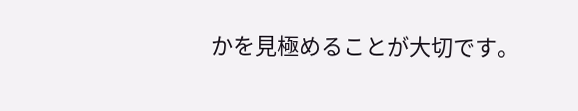かを見極めることが大切です。